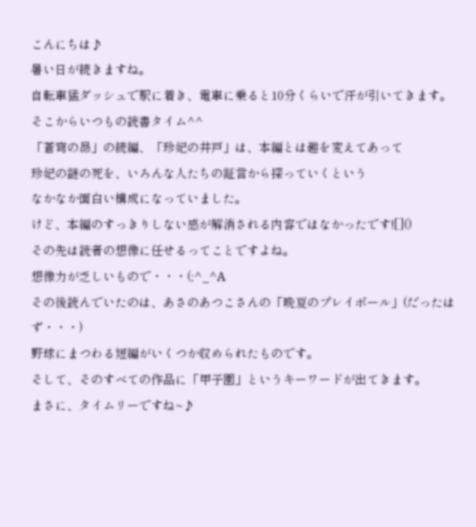こんにちは♪
暑い日が続きますね。
自転車猛ダッシュで駅に着き、電車に乗ると10分くらいで汗が引いてきます。
そこからいつもの読書タイム^^
「蒼穹の昴」の続編、「珍妃の井戸」は、本編とは趣を変えてあって
珍妃の謎の死を、いろんな人たちの証言から探っていくという
なかなか面白い構成になっていました。
けど、本編のすっきりしない感が解消される内容ではなかったです![]()
その先は読者の想像に任せるってことですよね。
想像力が乏しいもので・・・(;^_^A
その後読んでいたのは、あさのあつこさんの「晩夏のプレイボール」(だったはず・・・)
野球にまつわる短編がいくつか収められたものです。
そして、そのすべての作品に「甲子園」というキーワードが出てきます。
まさに、タイムリーですね~♪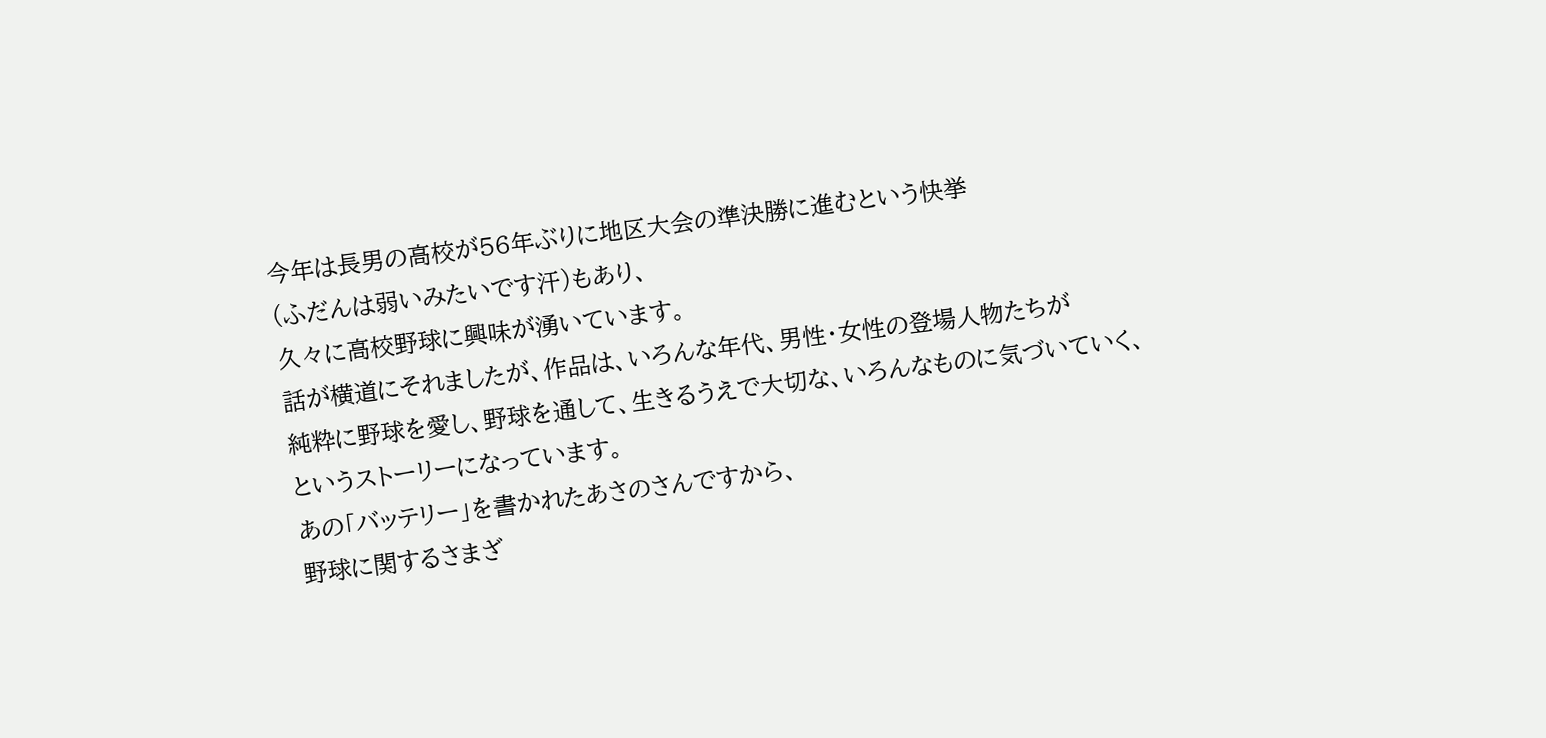今年は長男の高校が56年ぶりに地区大会の準決勝に進むという快挙
(ふだんは弱いみたいです汗)もあり、
久々に高校野球に興味が湧いています。
話が横道にそれましたが、作品は、いろんな年代、男性・女性の登場人物たちが
純粋に野球を愛し、野球を通して、生きるうえで大切な、いろんなものに気づいていく、
というストーリーになっています。
あの「バッテリー」を書かれたあさのさんですから、
野球に関するさまざ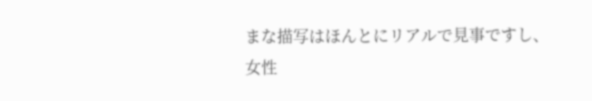まな描写はほんとにリアルで見事ですし、
女性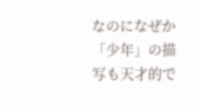なのになぜか「少年」の描写も天才的で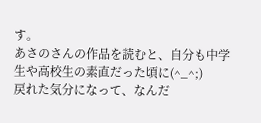す。
あさのさんの作品を読むと、自分も中学生や高校生の素直だった頃に(^_^;)
戻れた気分になって、なんだ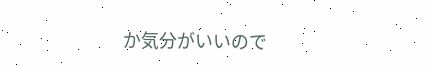か気分がいいので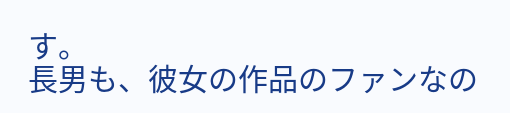す。
長男も、彼女の作品のファンなの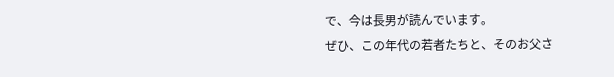で、今は長男が読んでいます。
ぜひ、この年代の若者たちと、そのお父さ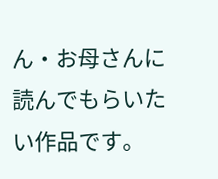ん・お母さんに読んでもらいたい作品です。